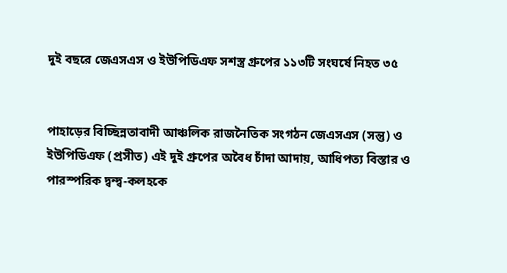দুই বছরে জেএসএস ও ইউপিডিএফ সশস্ত্র গ্রুপের ১১৩টি সংঘর্ষে নিহত ৩৫


পাহাড়ের বিচ্ছিন্নতাবাদী আঞ্চলিক রাজনৈতিক সংগঠন জেএসএস (সন্তু) ও ইউপিডিএফ (প্রসীত) এই দুই গ্রুপের অবৈধ চাঁদা আদায়, আধিপত্য বিস্তার ও পারস্পরিক দ্বন্দ্ব-কলহকে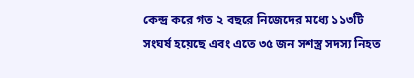কেন্দ্র করে গত ২ বছরে নিজেদের মধ্যে ১১৩টি সংঘর্ষ হয়েছে এবং এতে ৩৫ জন সশস্ত্র সদস্য নিহত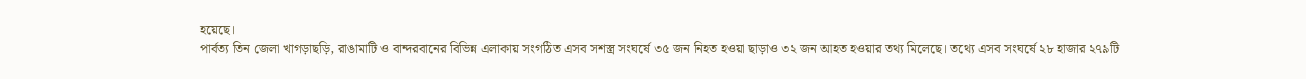হয়েছে।
পার্বত্য তিন জেলা খাগড়াছড়ি, রাঙামাটি ও বান্দরবানের বিভিন্ন এলাকায় সংগঠিত এসব সশস্ত্র সংঘর্ষে ৩৫ জন নিহত হওয়া ছাড়াও ৩২ জন আহত হওয়ার তথ্য মিলেছে। তথ্যে এসব সংঘর্ষে ২৮ হাজার ২৭৯টি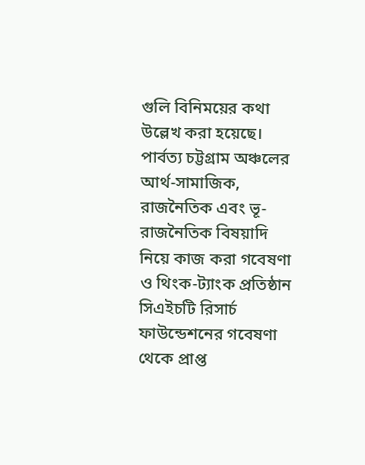গুলি বিনিময়ের কথা উল্লেখ করা হয়েছে।
পার্বত্য চট্টগ্রাম অঞ্চলের আর্থ-সামাজিক, রাজনৈতিক এবং ভূ-রাজনৈতিক বিষয়াদি নিয়ে কাজ করা গবেষণা ও থিংক-ট্যাংক প্রতিষ্ঠান সিএইচটি রিসার্চ ফাউন্ডেশনের গবেষণা থেকে প্রাপ্ত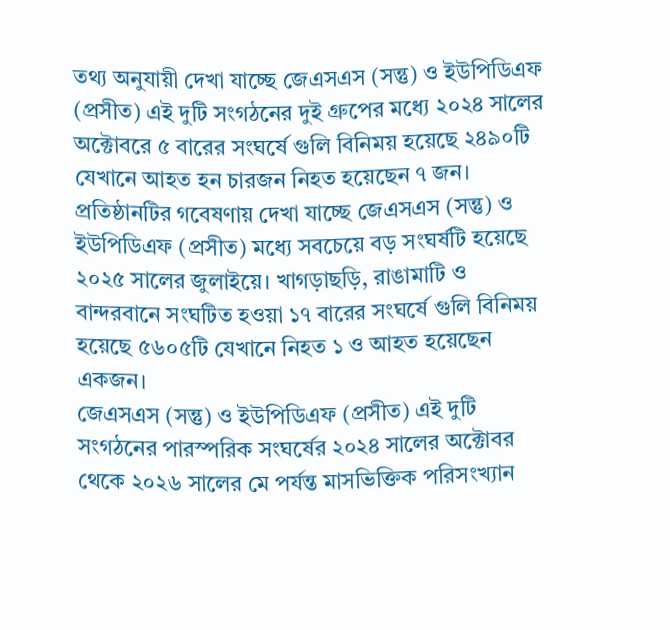তথ্য অনুযায়ী দেখা যাচ্ছে জেএসএস (সন্তু) ও ইউপিডিএফ (প্রসীত) এই দুটি সংগঠনের দুই গ্রুপের মধ্যে ২০২৪ সালের অক্টোবরে ৫ বারের সংঘর্ষে গুলি বিনিময় হয়েছে ২৪৯০টি যেখানে আহত হন চারজন নিহত হয়েছেন ৭ জন।
প্রতিষ্ঠানটির গবেষণায় দেখা যাচ্ছে জেএসএস (সন্তু) ও ইউপিডিএফ (প্রসীত) মধ্যে সবচেয়ে বড় সংঘর্ষটি হয়েছে ২০২৫ সালের জুলাইয়ে। খাগড়াছড়ি, রাঙামাটি ও বান্দরবানে সংঘটিত হওয়া ১৭ বারের সংঘর্ষে গুলি বিনিময় হয়েছে ৫৬০৫টি যেখানে নিহত ১ ও আহত হয়েছেন একজন।
জেএসএস (সন্তু) ও ইউপিডিএফ (প্রসীত) এই দুটি সংগঠনের পারস্পরিক সংঘর্ষের ২০২৪ সালের অক্টোবর থেকে ২০২৬ সালের মে পর্যন্ত মাসভিক্তিক পরিসংখ্যান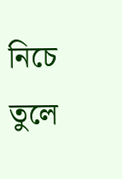নিচে তুলে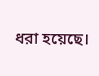ধরা হয়েছে।